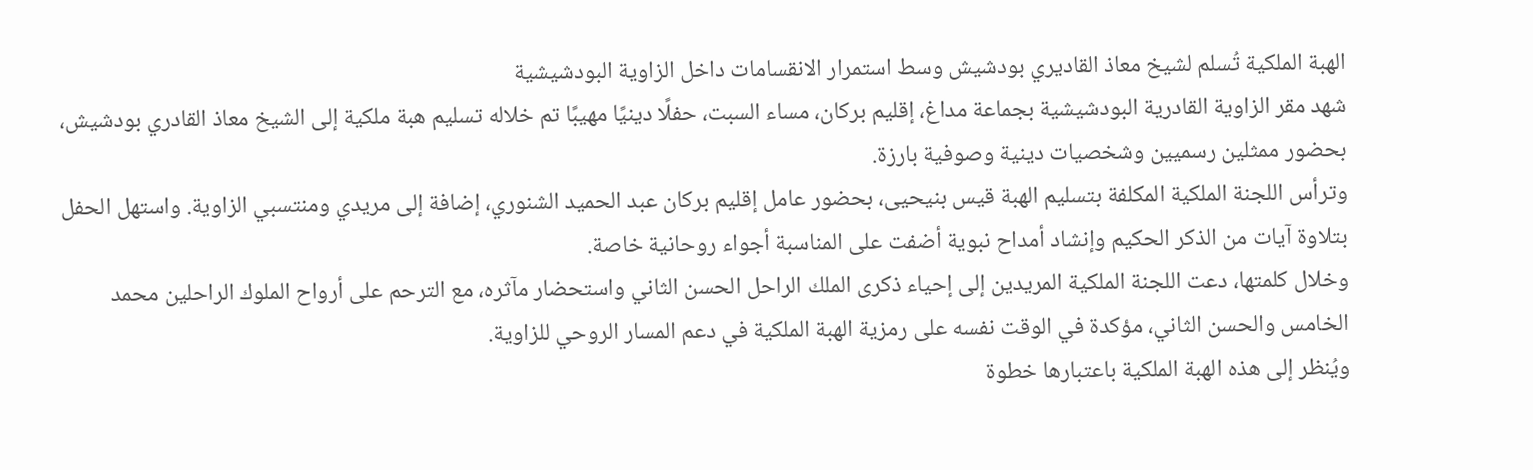الهبة الملكية تُسلم لشيخ معاذ القاديري بودشيش وسط استمرار الانقسامات داخل الزاوية البودشيشية
شهد مقر الزاوية القادرية البودشيشية بجماعة مداغ، إقليم بركان، مساء السبت، حفلًا دينيًا مهيبًا تم خلاله تسليم هبة ملكية إلى الشيخ معاذ القادري بودشيش، بحضور ممثلين رسميين وشخصيات دينية وصوفية بارزة.
وترأس اللجنة الملكية المكلفة بتسليم الهبة قيس بنيحيى، بحضور عامل إقليم بركان عبد الحميد الشنوري، إضافة إلى مريدي ومنتسبي الزاوية. واستهل الحفل بتلاوة آيات من الذكر الحكيم وإنشاد أمداح نبوية أضفت على المناسبة أجواء روحانية خاصة.
وخلال كلمتها، دعت اللجنة الملكية المريدين إلى إحياء ذكرى الملك الراحل الحسن الثاني واستحضار مآثره، مع الترحم على أرواح الملوك الراحلين محمد الخامس والحسن الثاني، مؤكدة في الوقت نفسه على رمزية الهبة الملكية في دعم المسار الروحي للزاوية.
ويُنظر إلى هذه الهبة الملكية باعتبارها خطوة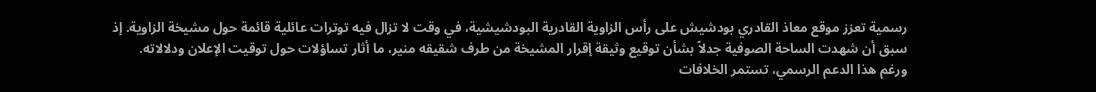رسمية تعزز موقع معاذ القادري بودشيش على رأس الزاوية القادرية البودشيشية، في وقت لا تزال فيه توترات عائلية قائمة حول مشيخة الزاوية. إذ سبق أن شهدت الساحة الصوفية جدلاً بشأن توقيع وثيقة إقرار المشيخة من طرف شقيقه منير، ما أثار تساؤلات حول توقيت الإعلان ودلالاته.
ورغم هذا الدعم الرسمي، تستمر الخلافات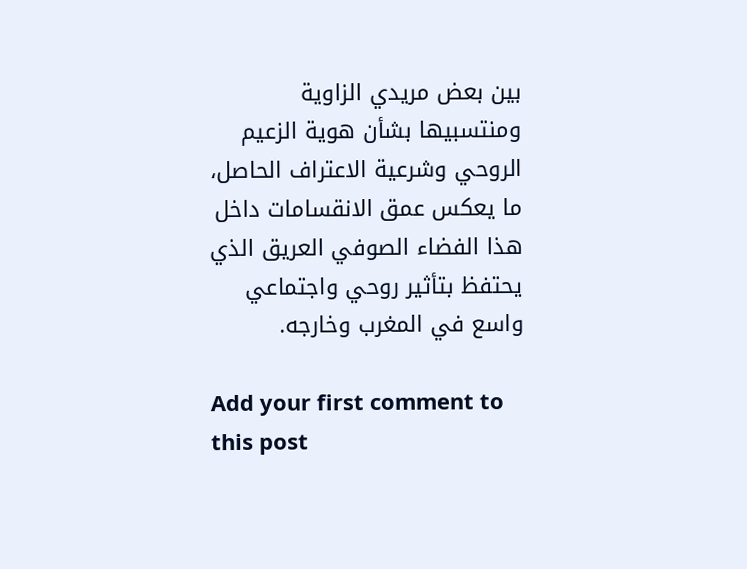بين بعض مريدي الزاوية ومنتسبيها بشأن هوية الزعيم الروحي وشرعية الاعتراف الحاصل، ما يعكس عمق الانقسامات داخل هذا الفضاء الصوفي العريق الذي يحتفظ بتأثير روحي واجتماعي واسع في المغرب وخارجه.

Add your first comment to this post